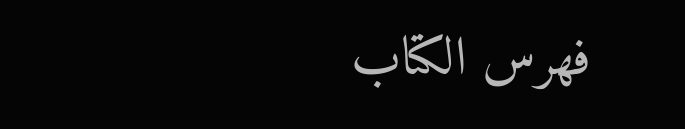فهرس الكتاب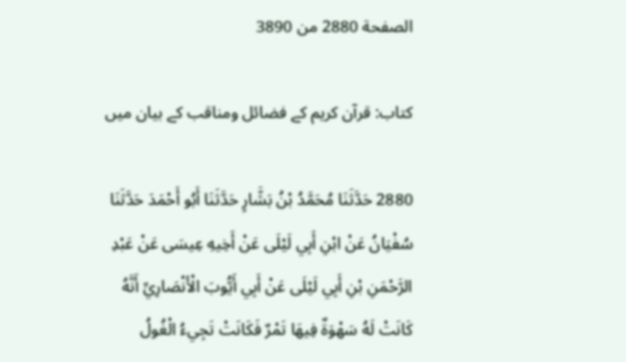الصفحة 2880 من 3890

کتاب: قرآن کریم کے فضائل ومناقب کے بیان میں

2880 حَدَّثَنَا مُحَمَّدُ بْنُ بَشَّارٍ حَدَّثَنَا أَبُو أَحْمَدَ حَدَّثَنَا سُفْيَانُ عَنْ ابْنِ أَبِي لَيْلَى عَنْ أَخِيهِ عِيسَى عَنْ عَبْدِ الرَّحْمَنِ بْنِ أَبِي لَيْلَى عَنْ أَبِي أَيُّوبَ الْأَنْصَارِيِّ أَنَّهُ كَانَتْ لَهُ سَهْوَةٌ فِيهَا تَمْرٌ فَكَانَتْ تَجِيءُ الْغُولُ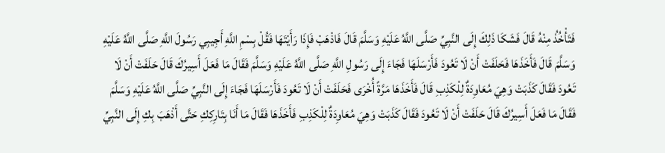فَتَأْخُذُ مِنْهُ قَالَ فَشَكَا ذَلِكَ إِلَى النَّبِيِّ صَلَّى اللَّهُ عَلَيْهِ وَسَلَّمَ قَالَ فَاذْهَبْ فَإِذَا رَأَيْتَهَا فَقُلْ بِسْمِ اللَّهِ أَجِيبِي رَسُولَ اللَّهِ صَلَّى اللَّهُ عَلَيْهِ وَسَلَّمَ قَالَ فَأَخَذَهَا فَحَلَفَتْ أَنْ لَا تَعُودَ فَأَرْسَلَهَا فَجَاءَ إِلَى رَسُولِ اللَّهِ صَلَّى اللَّهُ عَلَيْهِ وَسَلَّمَ فَقَالَ مَا فَعَلَ أَسِيرُكَ قَالَ حَلَفَتْ أَنْ لَا تَعُودَ فَقَالَ كَذَبَتْ وَهِيَ مُعَاوِدَةٌ لِلْكَذِبِ قَالَ فَأَخَذَهَا مَرَّةً أُخْرَى فَحَلَفَتْ أَنْ لَا تَعُودَ فَأَرْسَلَهَا فَجَاءَ إِلَى النَّبِيِّ صَلَّى اللَّهُ عَلَيْهِ وَسَلَّمَ فَقَالَ مَا فَعَلَ أَسِيرُكَ قَالَ حَلَفَتْ أَنْ لَا تَعُودَ فَقَالَ كَذَبَتْ وَهِيَ مُعَاوِدَةٌ لِلْكَذِبِ فَأَخَذَهَا فَقَالَ مَا أَنَا بِتَارِكِكِ حَتَّى أَذْهَبَ بِكِ إِلَى النَّبِيِّ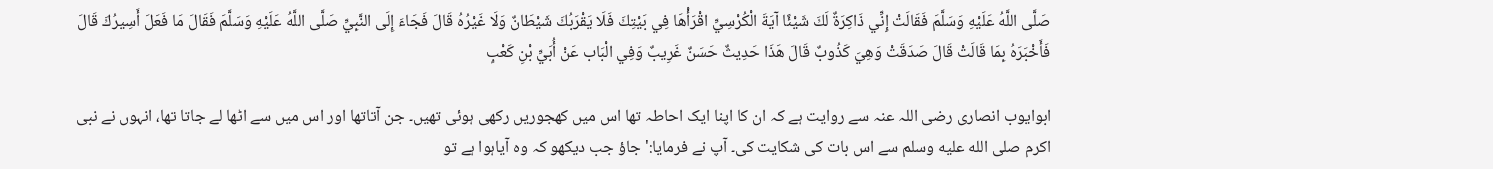صَلَّى اللَّهُ عَلَيْهِ وَسَلَّمَ فَقَالَتْ إِنِّي ذَاكِرَةٌ لَكَ شَيْئًا آيَةَ الْكُرْسِيِّ اقْرَأْهَا فِي بَيْتِكَ فَلَا يَقْرَبُكَ شَيْطَانٌ وَلَا غَيْرُهُ قَالَ فَجَاءَ إِلَى النَّبِيِّ صَلَّى اللَّهُ عَلَيْهِ وَسَلَّمَ فَقَالَ مَا فَعَلَ أَسِيرُكَ قَالَ فَأَخْبَرَهُ بِمَا قَالَتْ قَالَ صَدَقَتْ وَهِيَ كَذُوبٌ قَالَ هَذَا حَدِيثٌ حَسَنٌ غَرِيبٌ وَفِي الْبَاب عَنْ أُبَيِّ بْنِ كَعْبٍ

ابوایوب انصاری رضی اللہ عنہ سے روایت ہے کہ ان کا اپنا ایک احاطہ تھا اس میں کھجوریں رکھی ہوئی تھیں۔ جن آتاتھا اور اس میں سے اٹھا لے جاتا تھا، انہوں نے نبی اکرم صلى الله عليه وسلم سے اس بات کی شکایت کی۔ آپ نے فرمایا:' جاؤ جب دیکھو کہ وہ آیاہوا ہے تو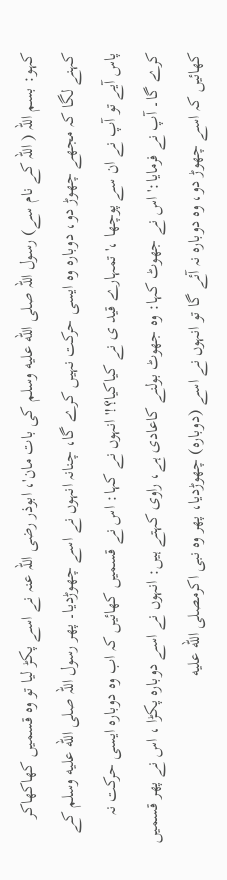کہو: بسم اللہ ( اللہ کے نام سے) رسول اللہ صلى الله عليه وسلم کی بات مان'، ابوذر رضی اللہ عنہ نے اسے پکڑ لیا تو وہ قسمیں کھاکھاکر کہنے لگا کہ مجھے چھوڑ دو، دوبارہ وہ ایسی حرکت نہیں کرے گا، چنانہ انہوں نے اسے چھوڑدیا۔ پھر رسول اللہ صلى الله عليه وسلم کے پاس آیے تو آپ نے ان سے پوچھا ،' تمہارے قید ی نے کیاکیا؟!' انہوں نے کہا: اس نے قسمیں کھائیں کہ اب وہ دوبارہ ایسی حرکت نہ کرے گا۔ آپ نے فرمایا:' اس نے جھوٹ کہا: وہ جھوٹ بولنے کاعادی ہے، راوی کہتے ہیں: انہوں نے اسے دوبارہ پکڑا ، اس نے پھر قسمیں کھائیں کہ اسے چھوڑ دو، وہ دوبارہ نہ آئے گا تو انہوں نے اسے (دوبارہ) چھوڑدیا، پھر وہ نبی اکرمصلى الله عليه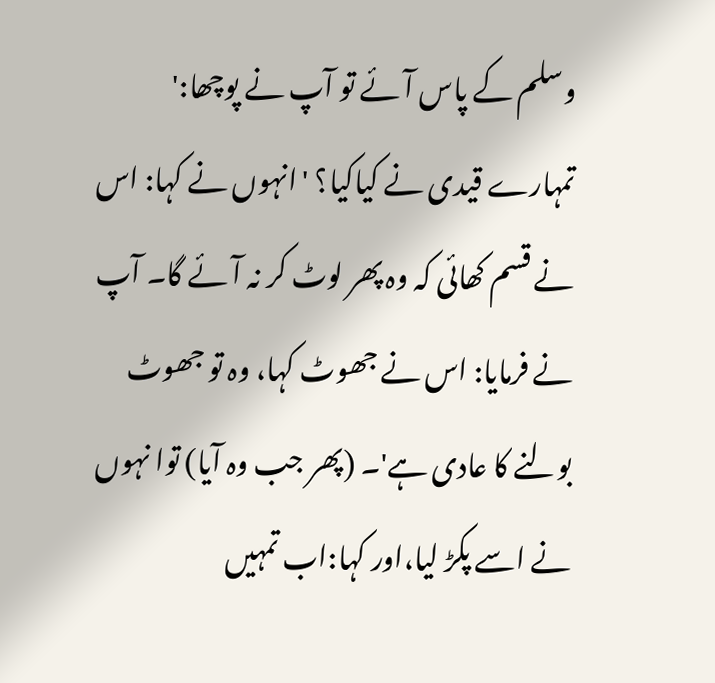وسلم کے پاس آئے تو آپ نے پوچھا:' تمہارے قیدی نے کیاکیا؟ 'انہوں نے کہا: اس نے قسم کھائی کہ وہ پھر لوٹ کر نہ آئے گا۔ آپ نے فرمایا: اس نے جھوٹ کہا، وہ تو جھوٹ بولنے کا عادی ہے'۔ (پھر جب وہ آیا) توا نہوں نے اسے پکڑ لیا،اور کہا:اب تمہیں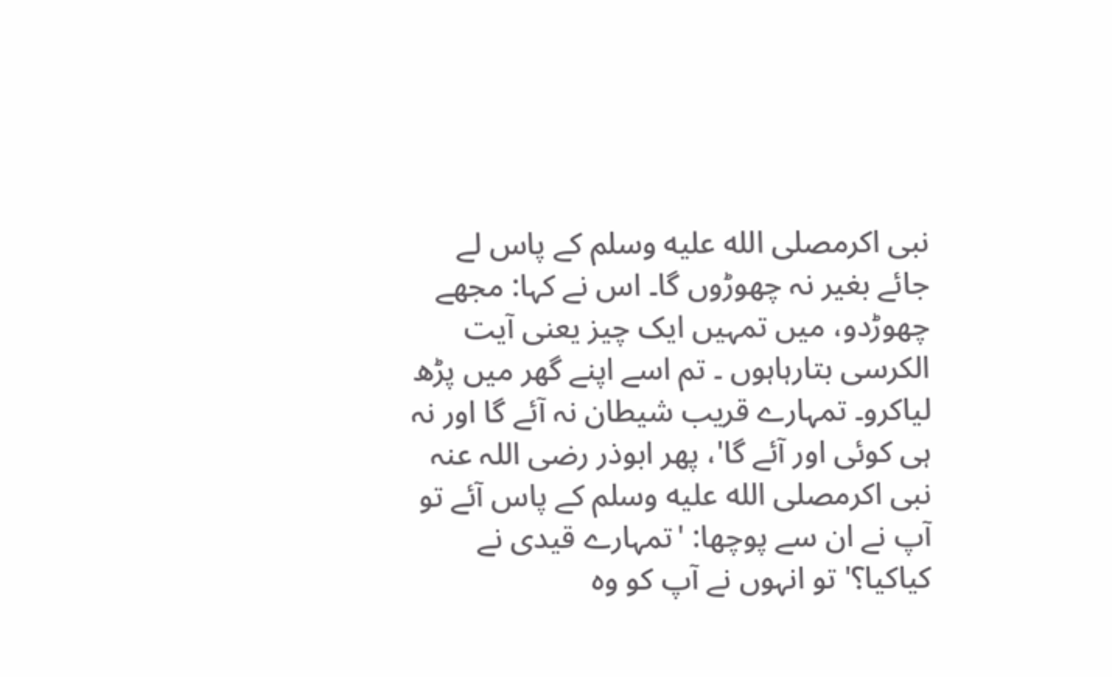نبی اکرمصلى الله عليه وسلم کے پاس لے جائے بغیر نہ چھوڑوں گا۔ اس نے کہا: مجھے چھوڑدو، میں تمہیں ایک چیز یعنی آیت الکرسی بتارہاہوں ۔ تم اسے اپنے گھر میں پڑھ لیاکرو۔ تمہارے قریب شیطان نہ آئے گا اور نہ ہی کوئی اور آئے گا'، پھر ابوذر رضی اللہ عنہ نبی اکرمصلى الله عليه وسلم کے پاس آئے تو آپ نے ان سے پوچھا: 'تمہارے قیدی نے کیاکیا؟' تو انہوں نے آپ کو وہ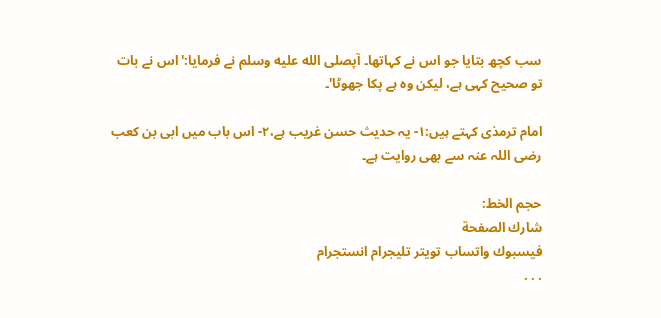سب کچھ بتایا جو اس نے کہاتھا۔ آپصلى الله عليه وسلم نے فرمایا:' اس نے بات تو صحیح کہی ہے، لیکن وہ ہے پکا جھوٹا'۔

امام ترمذی کہتے ہیں:۱- یہ حدیث حسن غریب ہے،۲- اس باب میں ابی بن کعب رضی اللہ عنہ سے بھی روایت ہے۔

حجم الخط:
شارك الصفحة
فيسبوك واتساب تويتر تليجرام انستجرام
. . .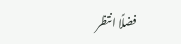فضلًا انتظر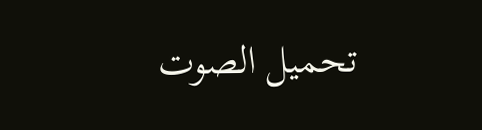تحميل الصوت